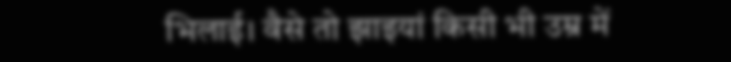भिलाई। वैसे तो झाइयां किसी भी उम्र में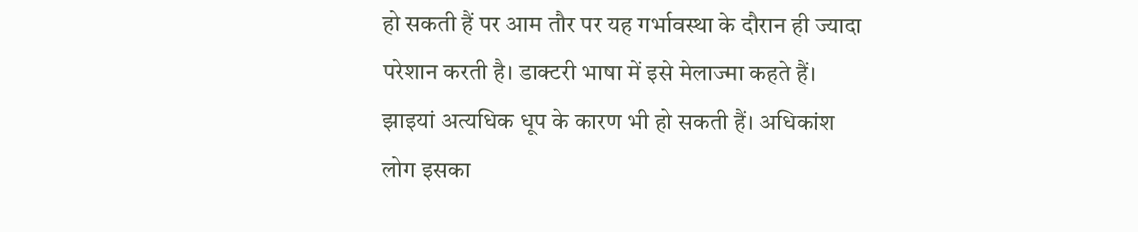हो सकती हैं पर आम तौर पर यह गर्भावस्था के दौरान ही ज्यादा परेशान करती है। डाक्टरी भाषा में इसे मेलाज्मा कहते हैं। झाइयां अत्यधिक धूप के कारण भी हो सकती हैं। अधिकांश लोग इसका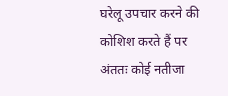घरेलू उपचार करने की कोशिश करते हैं पर अंततः कोई नतीजा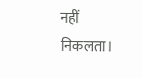नहीं निकलता।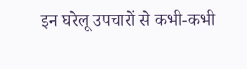इन घरेलू उपचारों से कभी-कभी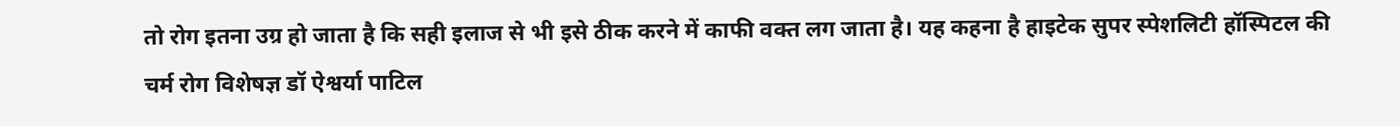तो रोग इतना उग्र हो जाता है कि सही इलाज से भी इसे ठीक करने में काफी वक्त लग जाता है। यह कहना है हाइटेक सुपर स्पेशलिटी हॉस्पिटल की चर्म रोग विशेषज्ञ डॉ ऐश्वर्या पाटिल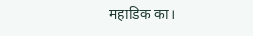महाडिक का।